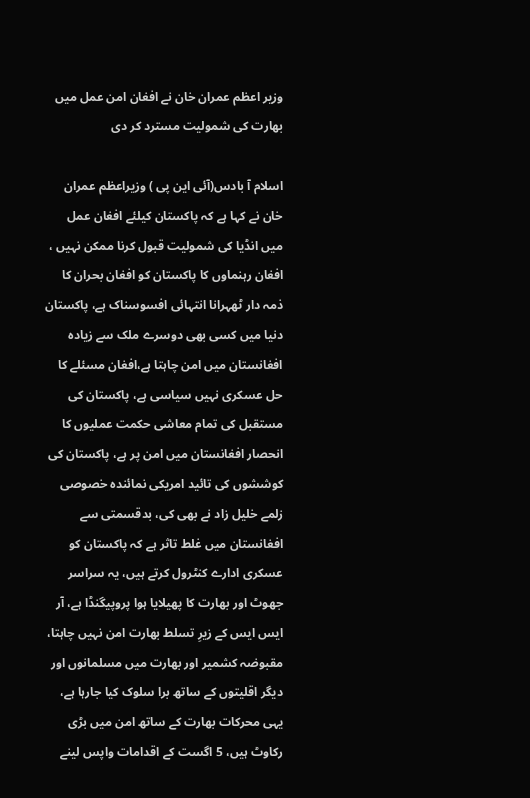وزیر اعظم عمران خان نے افغان امن عمل میں بھارت کی شمولیت مسترد کر دی

اسلام آ بادس(آئی این پی ) وزیراعظم عمران خان نے کہا ہے کہ پاکستان کیلئے افغان عمل میں انڈیا کی شمولیت قبول کرنا ممکن نہیں ، افغان رہنماوں کا پاکستان کو افغان بحران کا ذمہ دار ٹھہرانا انتہائی افسوسناک ہے، پاکستان دنیا میں کسی بھی دوسرے ملک سے زیادہ افغانستان میں امن چاہتا ہے،افغان مسئلے کا حل عسکری نہیں سیاسی ہے، پاکستان کی مستقبل کی تمام معاشی حکمت عملیوں کا انحصار افغانستان میں امن پر ہے، پاکستان کی کوششوں کی تائید امریکی نمائندہ خصوصی زلمے خلیل زاد نے بھی کی، بدقسمتی سے افغانستان میں غلط تاثر ہے کہ پاکستان کو عسکری ادارے کنٹرول کرتے ہیں، یہ سراسر جھوٹ اور بھارت کا پھیلایا ہوا پروپیگنڈا ہے، آر ایس ایس کے زیرِ تسلط بھارت امن نہیں چاہتا، مقبوضہ کشمیر اور بھارت میں مسلمانوں اور دیگر اقلیتوں کے ساتھ برا سلوک کیا جارہا ہے، یہی محرکات بھارت کے ساتھ امن میں بڑی رکاوٹ ہیں، 5 اگست کے اقدامات واپس لینے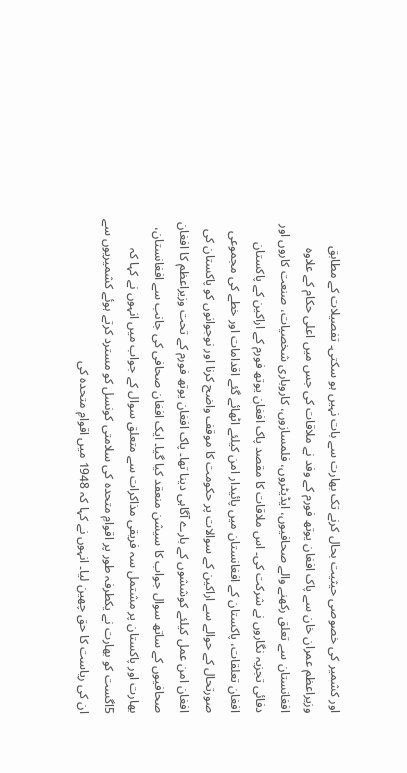اور کشمیر کی خصوصی حیثیت بحال کرنے تک بھارت سے بات نہیں ہو سکتی۔ تفصیلات کے مطابق وزیراعظم عمران خان سے پاک افغان یوتھ فورم کے وفد نے ملاقات کی جس میں اعلی حکام کے علاوہ افغانستان سے تعلق رکھنے والے صحافیوں، ایڈیٹروں، فلمسازوں، کاروباری شخصیات، صنعت کاروں اور دفائی تجزیہ نگاروں نے شرکت کی۔ اس ملاقات کا مقصد پاک افغان یوتھ فورم کے اراکین کے پاکستان افغان تعلقات، پاکستان کے افغانستان میں پائیدار امن کیلئے اٹھائے گئے اقدامات اور خطے کی مجموعی صورتحال کے حوالے سے اراکین کے سوالات پر حکومت کا موقف واضح کرنا اور نوجوانوں کو پاکستان کی افغان امن عمل کیلئے کوششوں کے بارے آگاہی دینا تھا۔ پاک افغان یوتھ فورم کے تحت وزیراعظم کا افغان صحافیوں کے ساتھ سوال جواب کا سیشن منعقد کیا گیا۔ ایک افغان صحافی کی جانب سے افغانستان، بھارت اور پاکستان پر مشتمل سہ فریقی مذاکرات سے متعلق سوال کے جواب میں انہوں نے کہا کہ 5اگست کو بھارت نے یکطرفہ طور پر اقوامِ متحدہ کی سلامتی کونسل کو مسترد کرتے ہوئے کشمیریوں سے ان کی ریاست کا حق چھین لیا۔ انہوں نے کہا کہ 1948 میں اقوامِ متحدہ کی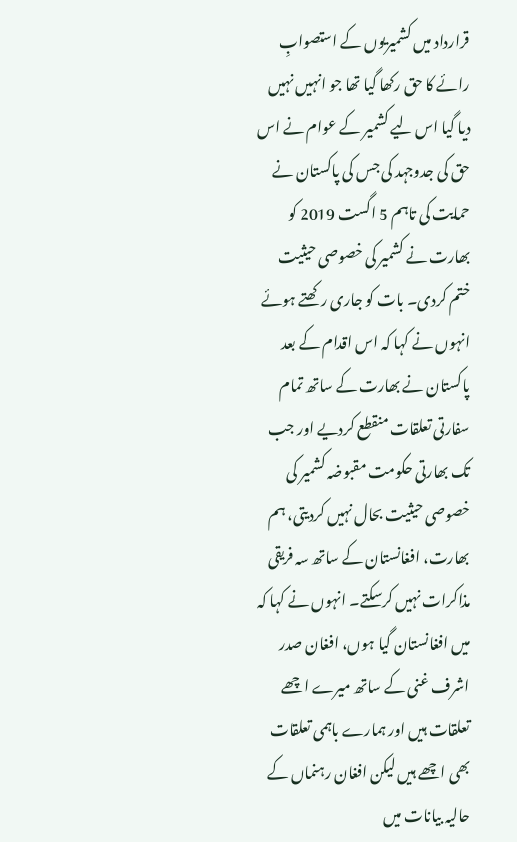قرارداد میں کشمیریوں کے استصوابِ رائے کا حق رکھا گیا تھا جو انہیں نہیں دیا گیا اس لیے کشمیر کے عوام نے اس حق کی جدوجہد کی جس کی پاکستان نے حمایت کی تاہم 5 اگست 2019 کو بھارت نے کشمیر کی خصوصی حیثیت ختم کردی۔ بات کو جاری رکھتے ہوئے انہوں نے کہا کہ اس اقدام کے بعد پاکستان نے بھارت کے ساتھ تمام سفارتی تعلقات منقطع کردیے اور جب تک بھارتی حکومت مقبوضہ کشمیر کی خصوصی حیثیت بحال نہیں کردیتی، ہم بھارت، افغانستان کے ساتھ سہ فریقی مذاکرات نہیں کرسکتے۔ انہوں نے کہا کہ میں افغانستان گیا ہوں، افغان صدر اشرف غنی کے ساتھ میرے اچھے تعلقات ہیں اور ہمارے باہمی تعلقات بھی اچھے ہیں لیکن افغان رہنماں کے حالیہ بیانات میں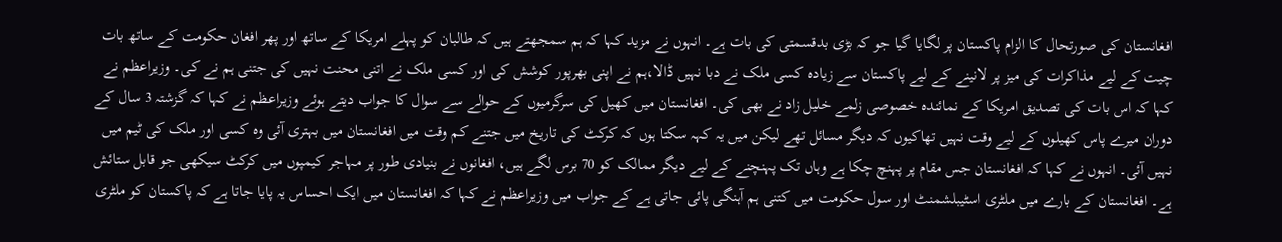افغانستان کی صورتحال کا الزام پاکستان پر لگایا گیا جو کہ بڑی بدقسمتی کی بات ہے۔ انہوں نے مزید کہا کہ ہم سمجھتے ہیں کہ طالبان کو پہلے امریکا کے ساتھ اور پھر افغان حکومت کے ساتھ بات چیت کے لیے مذاکرات کی میز پر لانینے کے لیے پاکستان سے زیادہ کسی ملک نے دبا نہیں ڈالا،ہم نے اپنی بھرپور کوشش کی اور کسی ملک نے اتنی محنت نہیں کی جتنی ہم نے کی۔ وزیراعظم نے کہا کہ اس بات کی تصدیق امریکا کے نمائندہ خصوصی زلمے خلیل زاد نے بھی کی۔ افغانستان میں کھیل کی سرگرمیوں کے حوالے سے سوال کا جواب دیتے ہوئے وزیراعظم نے کہا کہ گزشتہ 3 سال کے دوران میرے پاس کھیلوں کے لیے وقت نہیں تھاکیوں کہ دیگر مسائل تھے لیکن میں یہ کہہ سکتا ہوں کہ کرکٹ کی تاریخ میں جتنے کم وقت میں افغانستان میں بہتری آئی وہ کسی اور ملک کی ٹیم میں نہیں آئی۔ انہوں نے کہا کہ افغانستان جس مقام پر پہنچ چکا ہے وہاں تک پہنچنے کے لیے دیگر ممالک کو 70 برس لگے ہیں، افغانوں نے بنیادی طور پر مہاجر کیمپوں میں کرکٹ سیکھی جو قابل ستائش ہے۔ افغانستان کے بارے میں ملٹری اسٹیبلشمنٹ اور سول حکومت میں کتنی ہم آہنگی پائی جاتی ہے کے جواب میں وزیراعظم نے کہا کہ افغانستان میں ایک احساس یہ پایا جاتا ہے کہ پاکستان کو ملٹری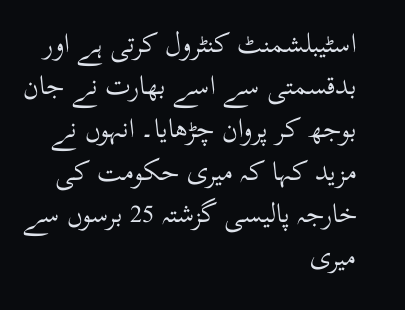اسٹیبلشمنٹ کنٹرول کرتی ہے اور بدقسمتی سے اسے بھارت نے جان بوجھ کر پروان چڑھایا۔ انہوں نے مزید کہا کہ میری حکومت کی خارجہ پالیسی گزشتہ 25 برسوں سے میری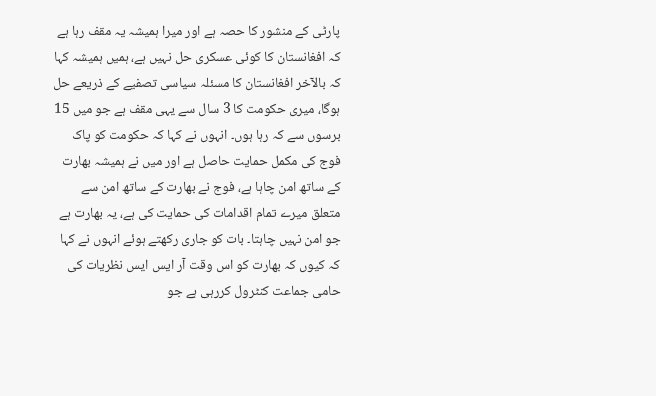پارٹی کے منشور کا حصہ ہے اور میرا ہمیشہ یہ مقف رہا ہے کہ افغانستان کا کوئی عسکری حل نہیں ہے، ہمیں ہمیشہ کہا کہ بالآخر افغانستان کا مسئلہ سیاسی تصفیے کے ذریعے حل ہوگا، میری حکومت کا 3 سال سے یہی مقف ہے جو میں 15 برسوں سے کہ رہا ہوں۔ انہوں نے کہا کہ حکومت کو پاک فوج کی مکمل حمایت حاصل ہے اور میں نے ہمیشہ بھارت کے ساتھ امن چاہا ہے، فوج نے بھارت کے ساتھ امن سے متعلق میرے تمام اقدامات کی حمایت کی ہے، یہ بھارت ہے جو امن نہیں چاہتا۔ بات کو جاری رکھتے ہوئے انہوں نے کہا کہ کیوں کہ بھارت کو اس وقت آر ایس ایس نظریات کی حامی جماعت کنٹرول کررہی ہے جو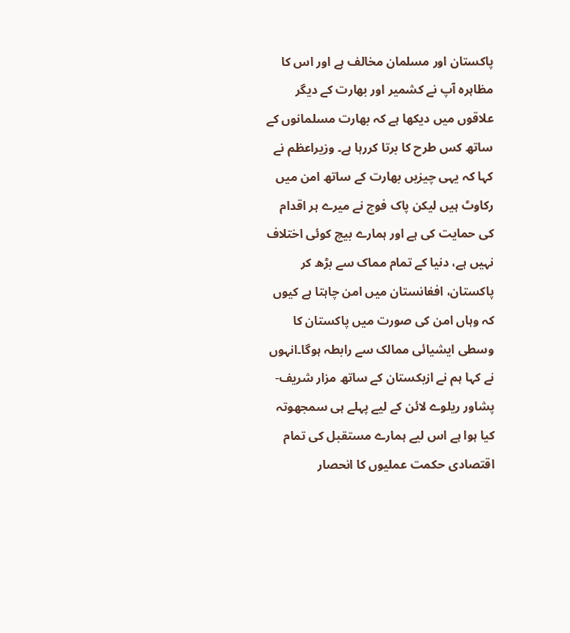پاکستان اور مسلمان مخالف ہے اور اس کا مظاہرہ آپ نے کشمیر اور بھارت کے دیگر علاقوں میں دیکھا ہے کہ بھارت مسلمانوں کے ساتھ کس طرح کا برتا کررہا ہے۔ وزیراعظم نے کہا کہ یہی چیزیں بھارت کے ساتھ امن میں رکاوٹ ہیں لیکن پاک فوج نے میرے ہر اقدام کی حمایت کی ہے اور ہمارے بیچ کوئی اختلاف نہیں ہے، دنیا کے تمام مماک سے بڑھ کر پاکستان، افغانستان میں امن چاہتا ہے کیوں کہ وہاں امن کی صورت میں پاکستان کا وسطی ایشیائی ممالک سے رابطہ ہوگا۔انہوں نے کہا ہم نے ازبکستان کے ساتھ مزار شریف-پشاور ریلوے لائن کے لیے پہلے ہی سمجھوتہ کیا ہوا ہے اس لیے ہمارے مستقبل کی تمام اقتصادی حکمت عملیوں کا انحصار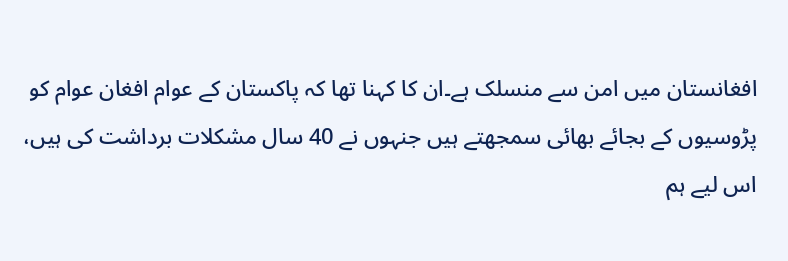افغانستان میں امن سے منسلک ہے۔ان کا کہنا تھا کہ پاکستان کے عوام افغان عوام کو پڑوسیوں کے بجائے بھائی سمجھتے ہیں جنہوں نے 40 سال مشکلات برداشت کی ہیں، اس لیے ہم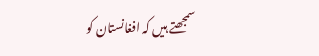سمجھتے ہیں کہ افغانستان کو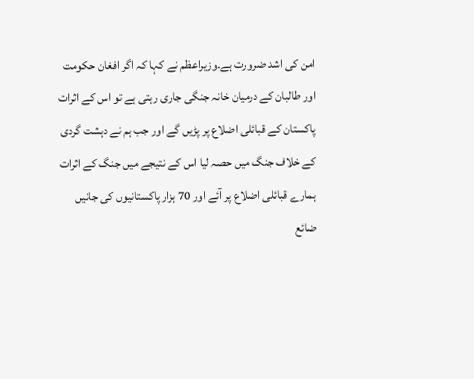امن کی اشد ضرورت ہے۔وزیراعظم نے کہا کہ اگر افغان حکومت اور طالبان کے درمیان خانہ جنگی جاری رہتی ہے تو اس کے اثرات پاکستان کے قبائلی اضلاع پر پڑیں گے اور جب ہم نے دہشت گردی کے خلاف جنگ میں حصہ لیا اس کے نتیجے میں جنگ کے اثرات ہمارے قبائلی اضلاع پر آئے اور 70 ہزار پاکستانیوں کی جانیں ضائع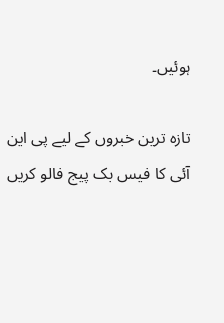ہوئیں۔

تازہ ترین خبروں کے لیے پی این آئی کا فیس بک پیج فالو کریں